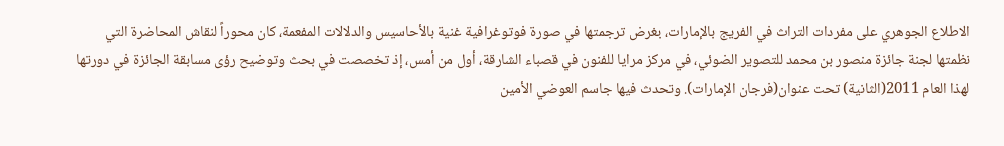الاطلاع الجوهري على مفردات التراث في الفريج بالإمارات، بغرض ترجمتها في صورة فوتوغرافية غنية بالأحاسيس والدلالات المفعمة، كان محوراً لنقاش المحاضرة التي نظمتها لجنة جائزة منصور بن محمد للتصوير الضوئي، في مركز مرايا للفنون في قصباء الشارقة، أول من أمس، إذ تخصصت في بحث وتوضيح رؤى مسابقة الجائزة في دورتها لهذا العام 2011(الثانية) تحت عنوان(فرجان الإمارات). وتحدث فيها جاسم العوضي الأمين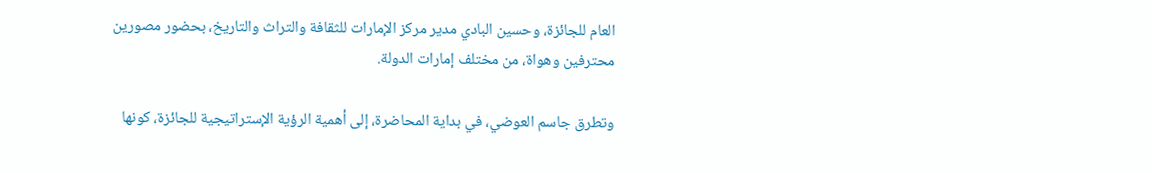العام للجائزة، وحسين البادي مدير مركز الإمارات للثقافة والتراث والتاريخ، بحضور مصورين محترفين وهواة، من مختلف إمارات الدولة.

وتطرق جاسم العوضي، في بداية المحاضرة، إلى أهمية الرؤية الإستراتيجية للجائزة، كونها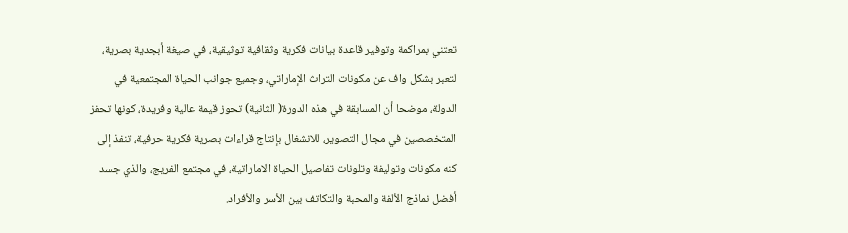تعتني بمراكمة وتوفير قاعدة بيانات فكرية وثقافية توثيقية، في صيغة أبجدية بصرية، لتعبر بشكل واف عن مكونات التراث الإماراتي، وجميع جوانب الحياة المجتمعية في الدولة، موضحا أن المسابقة في هذه الدورة( الثانية) تحوز قيمة عالية وفريدة، كونها تحفز المتخصصين في مجال التصوير، للانشغال بإنتاج قراءات بصرية فكرية حرفية، تنفذ إلى كنه مكونات وتوليفة وتلونات تفاصيل الحياة الاماراتية، في مجتمع الفريج، والذي جسد أفضل نماذج الألفة والمحبة والتكاتف بين الأسر والأفراد.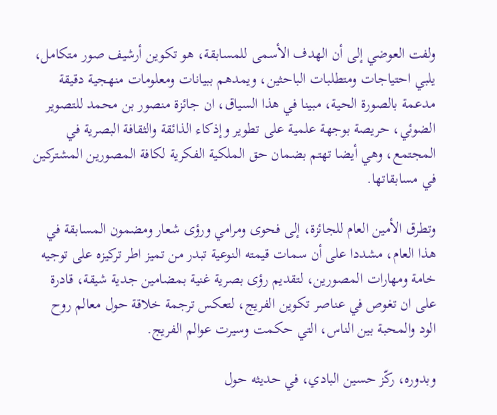ولفت العوضي إلى أن الهدف الأسمى للمسابقة، هو تكوين أرشيف صور متكامل، يلبي احتياجات ومتطلبات الباحثين، ويمدهم ببيانات ومعلومات منهجية دقيقة مدعمة بالصورة الحية، مبينا في هذا السياق، ان جائزة منصور بن محمد للتصوير الضوئي، حريصة بوجهة علمية على تطوير وإذكاء الذائقة والثقافة البصرية في المجتمع، وهي أيضا تهتم بضمان حق الملكية الفكرية لكافة المصورين المشتركين في مسابقاتها.

وتطرق الأمين العام للجائزة، إلى فحوى ومرامي ورؤى شعار ومضمون المسابقة في هذا العام، مشددا على أن سمات قيمته النوعية تبدر من تميز اطر تركيزه على توجيه خامة ومهارات المصورين، لتقديم رؤى بصرية غنية بمضامين جدية شيقة، قادرة على ان تغوص في عناصر تكوين الفريج، لتعكس ترجمة خلاقة حول معالم روح الود والمحبة بين الناس، التي حكمت وسيرت عوالم الفريج.

وبدوره، ركّز حسين البادي، في حديثه حول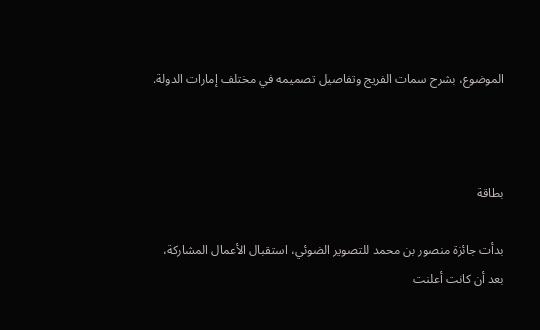الموضوع، بشرح سمات الفريج وتفاصيل تصميمه في مختلف إمارات الدولة.



بطاقة

بدأت جائزة منصور بن محمد للتصوير الضوئي، استقبال الأعمال المشاركة، بعد أن كانت أعلنت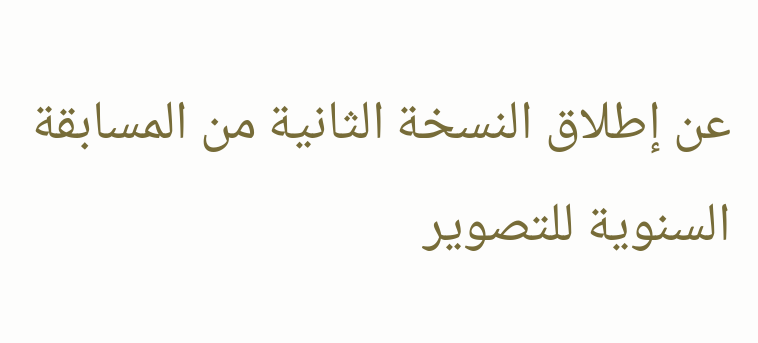عن إطلاق النسخة الثانية من المسابقة السنوية للتصوير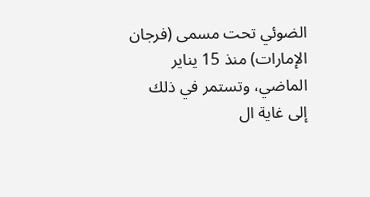الضوئي تحت مسمى (فرجان الإمارات) منذ 15 يناير الماضي، وتستمر في ذلك إلى غاية ال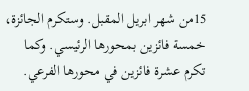15من شهر ابريل المقبل. وستكرم الجائزة، خمسة فائزين بمحورها الرئيسي. وكما تكرم عشرة فائزين في محورها الفرعي.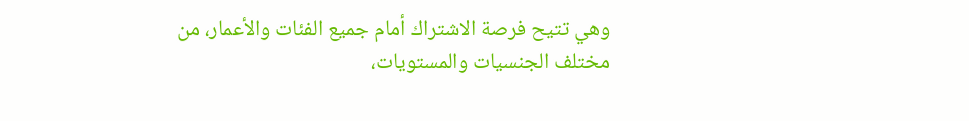وهي تتيح فرصة الاشتراك أمام جميع الفئات والأعمار، من مختلف الجنسيات والمستويات،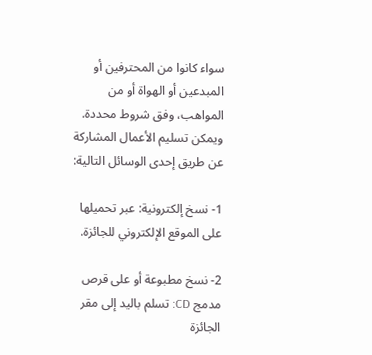سواء كانوا من المحترفين أو المبدعين أو الهواة أو من المواهب، وفق شروط محددة. ويمكن تسليم الأعمال المشاركة عن طريق إحدى الوسائل التالية:

1- نسخ إلكترونية: عبر تحميلها على الموقع الإلكتروني للجائزة.

2- نسخ مطبوعة أو على قرص مدمج CD: تسلم باليد إلى مقر الجائزة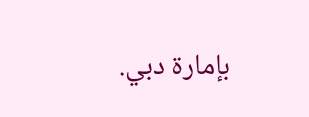بإمارة دبي.